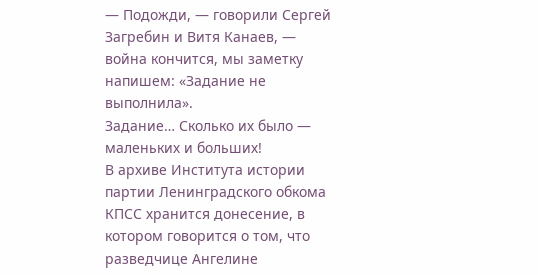— Подожди, — говорили Сергей Загребин и Витя Канаев, — война кончится, мы заметку напишем: «Задание не выполнила».
Задание… Сколько их было — маленьких и больших!
В архиве Института истории партии Ленинградского обкома КПСС хранится донесение, в котором говорится о том, что разведчице Ангелине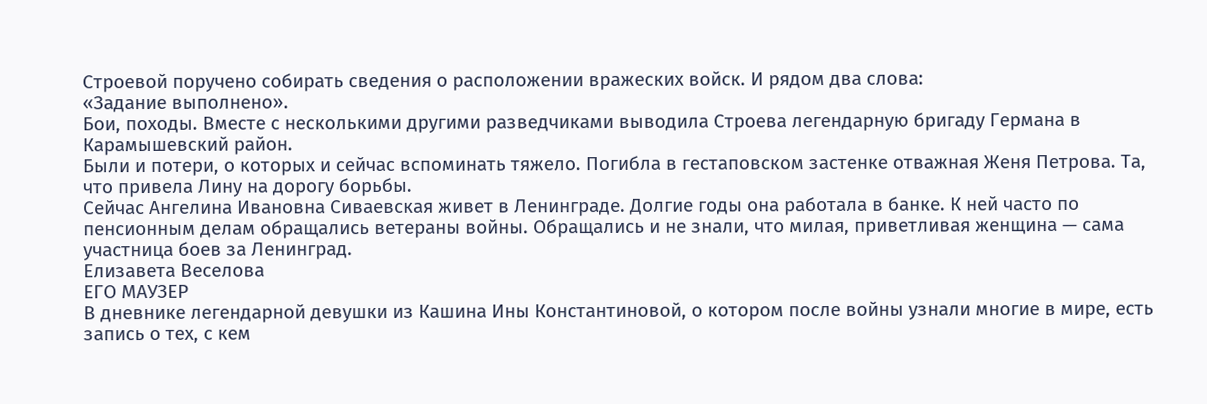Строевой поручено собирать сведения о расположении вражеских войск. И рядом два слова:
«Задание выполнено».
Бои, походы. Вместе с несколькими другими разведчиками выводила Строева легендарную бригаду Германа в Карамышевский район.
Были и потери, о которых и сейчас вспоминать тяжело. Погибла в гестаповском застенке отважная Женя Петрова. Та, что привела Лину на дорогу борьбы.
Сейчас Ангелина Ивановна Сиваевская живет в Ленинграде. Долгие годы она работала в банке. К ней часто по пенсионным делам обращались ветераны войны. Обращались и не знали, что милая, приветливая женщина — сама участница боев за Ленинград.
Елизавета Веселова
ЕГО МАУЗЕР
В дневнике легендарной девушки из Кашина Ины Константиновой, о котором после войны узнали многие в мире, есть запись о тех, с кем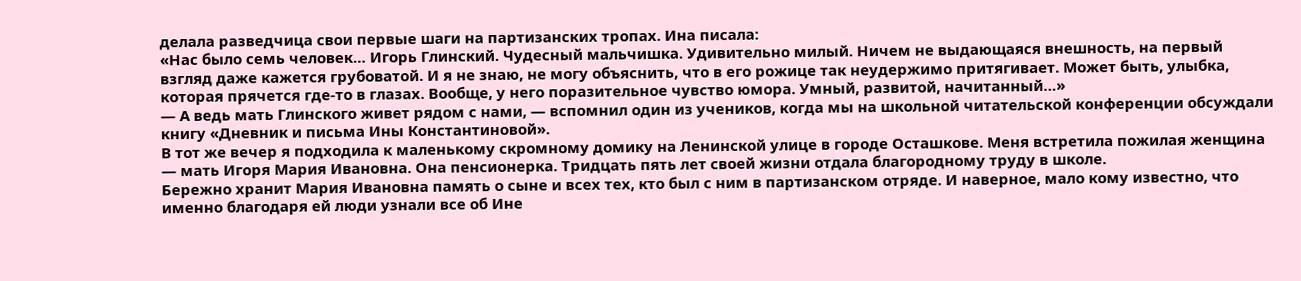делала разведчица свои первые шаги на партизанских тропах. Ина писала:
«Нас было семь человек… Игорь Глинский. Чудесный мальчишка. Удивительно милый. Ничем не выдающаяся внешность, на первый взгляд даже кажется грубоватой. И я не знаю, не могу объяснить, что в его рожице так неудержимо притягивает. Может быть, улыбка, которая прячется где-то в глазах. Вообще, у него поразительное чувство юмора. Умный, развитой, начитанный…»
— А ведь мать Глинского живет рядом с нами, — вспомнил один из учеников, когда мы на школьной читательской конференции обсуждали книгу «Дневник и письма Ины Константиновой».
В тот же вечер я подходила к маленькому скромному домику на Ленинской улице в городе Осташкове. Меня встретила пожилая женщина — мать Игоря Мария Ивановна. Она пенсионерка. Тридцать пять лет своей жизни отдала благородному труду в школе.
Бережно хранит Мария Ивановна память о сыне и всех тех, кто был с ним в партизанском отряде. И наверное, мало кому известно, что именно благодаря ей люди узнали все об Ине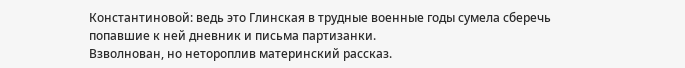Константиновой: ведь это Глинская в трудные военные годы сумела сберечь попавшие к ней дневник и письма партизанки.
Взволнован, но нетороплив материнский рассказ.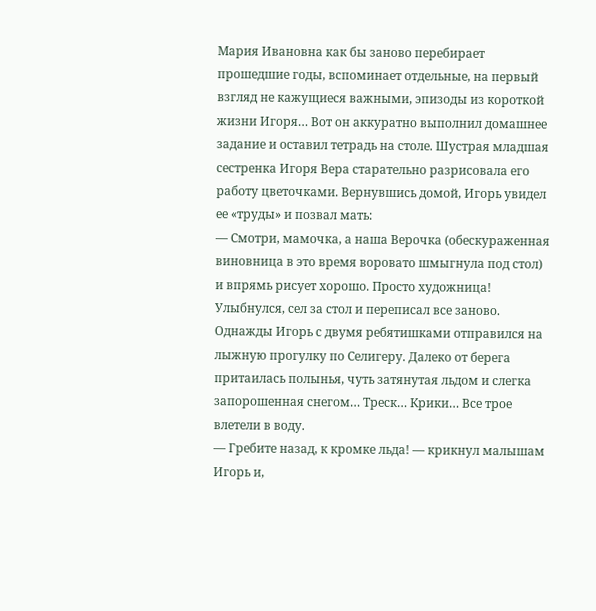Мария Ивановна как бы заново перебирает прошедшие годы, вспоминает отдельные, на первый взгляд не кажущиеся важными, эпизоды из короткой жизни Игоря… Вот он аккуратно выполнил домашнее задание и оставил тетрадь на столе. Шустрая младшая сестренка Игоря Вера старательно разрисовала его работу цветочками. Вернувшись домой, Игорь увидел ее «труды» и позвал мать:
— Смотри, мамочка, а наша Верочка (обескураженная виновница в это время воровато шмыгнула под стол) и впрямь рисует хорошо. Просто художница!
Улыбнулся, сел за стол и переписал все заново.
Однажды Игорь с двумя ребятишками отправился на лыжную прогулку по Селигеру. Далеко от берега притаилась полынья, чуть затянутая льдом и слегка запорошенная снегом… Треск… Крики… Все трое влетели в воду.
— Гребите назад, к кромке льда! — крикнул малышам Игорь и,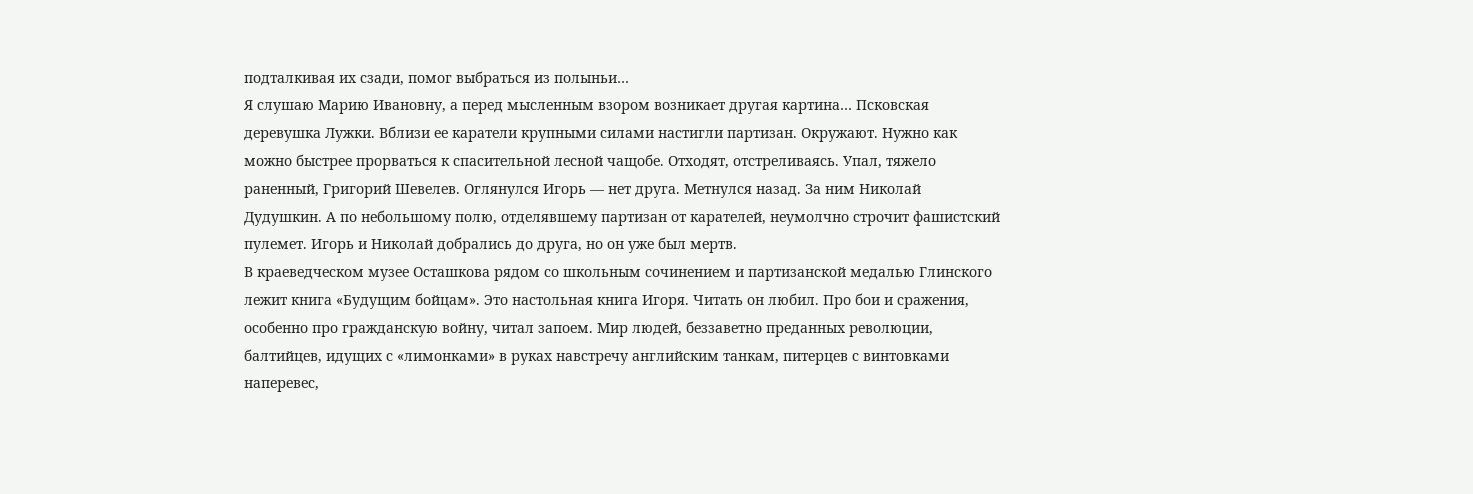подталкивая их сзади, помог выбраться из полыньи…
Я слушаю Марию Ивановну, а перед мысленным взором возникает другая картина… Псковская деревушка Лужки. Вблизи ее каратели крупными силами настигли партизан. Окружают. Нужно как можно быстрее прорваться к спасительной лесной чащобе. Отходят, отстреливаясь. Упал, тяжело раненный, Григорий Шевелев. Оглянулся Игорь — нет друга. Метнулся назад. За ним Николай Дудушкин. А по небольшому полю, отделявшему партизан от карателей, неумолчно строчит фашистский пулемет. Игорь и Николай добрались до друга, но он уже был мертв.
В краеведческом музее Осташкова рядом со школьным сочинением и партизанской медалью Глинского лежит книга «Будущим бойцам». Это настольная книга Игоря. Читать он любил. Про бои и сражения, особенно про гражданскую войну, читал запоем. Мир людей, беззаветно преданных революции, балтийцев, идущих с «лимонками» в руках навстречу английским танкам, питерцев с винтовками наперевес,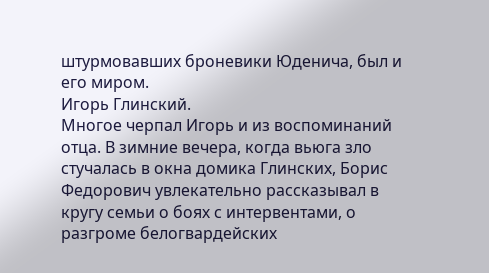штурмовавших броневики Юденича, был и его миром.
Игорь Глинский.
Многое черпал Игорь и из воспоминаний отца. В зимние вечера, когда вьюга зло стучалась в окна домика Глинских, Борис Федорович увлекательно рассказывал в кругу семьи о боях с интервентами, о разгроме белогвардейских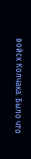войск Колчака. Было что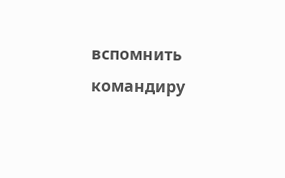вспомнить командиру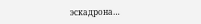эскадрона…